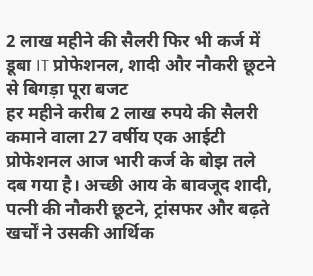2 लाख महीने की सैलरी फिर भी कर्ज में डूबा IT प्रोफेशनल, शादी और नौकरी छूटने से बिगड़ा पूरा बजट
हर महीने करीब 2 लाख रुपये की सैलरी कमाने वाला 27 वर्षीय एक आईटी प्रोफेशनल आज भारी कर्ज के बोझ तले दब गया है। अच्छी आय के बावजूद शादी, पत्नी की नौकरी छूटने, ट्रांसफर और बढ़ते खर्चों ने उसकी आर्थिक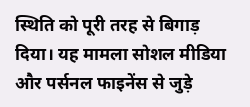स्थिति को पूरी तरह से बिगाड़ दिया। यह मामला सोशल मीडिया और पर्सनल फाइनेंस से जुड़े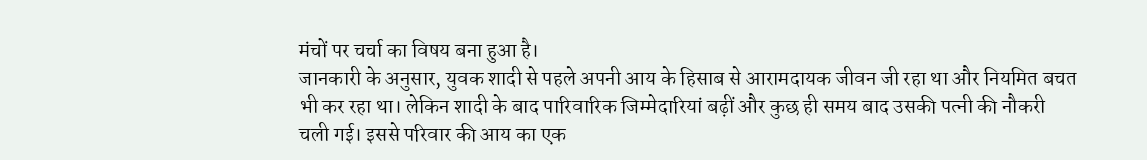मंचों पर चर्चा का विषय बना हुआ है।
जानकारी के अनुसार, युवक शादी से पहले अपनी आय के हिसाब से आरामदायक जीवन जी रहा था और नियमित बचत भी कर रहा था। लेकिन शादी के बाद पारिवारिक जिम्मेदारियां बढ़ीं और कुछ ही समय बाद उसकी पत्नी की नौकरी चली गई। इससे परिवार की आय का एक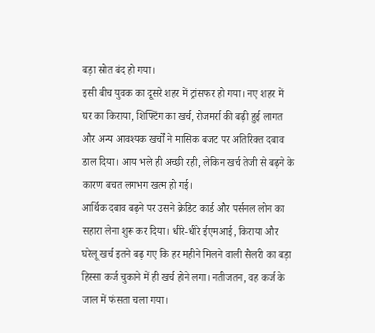बड़ा स्रोत बंद हो गया।
इसी बीच युवक का दूसरे शहर में ट्रांसफर हो गया। नए शहर में घर का किराया, शिफ्टिंग का खर्च, रोजमर्रा की बढ़ी हुई लागत और अन्य आवश्यक खर्चों ने मासिक बजट पर अतिरिक्त दबाव डाल दिया। आय भले ही अच्छी रही, लेकिन खर्च तेजी से बढ़ने के कारण बचत लगभग खत्म हो गई।
आर्थिक दबाव बढ़ने पर उसने क्रेडिट कार्ड और पर्सनल लोन का सहारा लेना शुरू कर दिया। धीरे-धीरे ईएमआई, किराया और घरेलू खर्च इतने बढ़ गए कि हर महीने मिलने वाली सैलरी का बड़ा हिस्सा कर्ज चुकाने में ही खर्च होने लगा। नतीजतन, वह कर्ज के जाल में फंसता चला गया।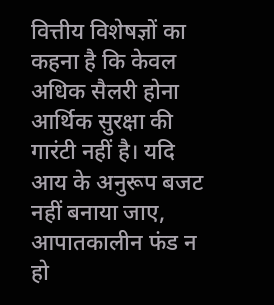वित्तीय विशेषज्ञों का कहना है कि केवल अधिक सैलरी होना आर्थिक सुरक्षा की गारंटी नहीं है। यदि आय के अनुरूप बजट नहीं बनाया जाए, आपातकालीन फंड न हो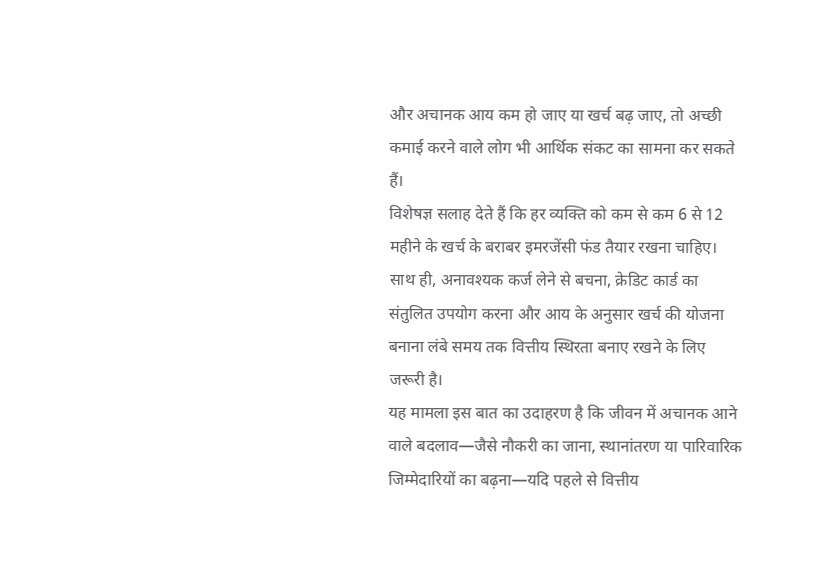और अचानक आय कम हो जाए या खर्च बढ़ जाए, तो अच्छी कमाई करने वाले लोग भी आर्थिक संकट का सामना कर सकते हैं।
विशेषज्ञ सलाह देते हैं कि हर व्यक्ति को कम से कम 6 से 12 महीने के खर्च के बराबर इमरजेंसी फंड तैयार रखना चाहिए। साथ ही, अनावश्यक कर्ज लेने से बचना, क्रेडिट कार्ड का संतुलित उपयोग करना और आय के अनुसार खर्च की योजना बनाना लंबे समय तक वित्तीय स्थिरता बनाए रखने के लिए जरूरी है।
यह मामला इस बात का उदाहरण है कि जीवन में अचानक आने वाले बदलाव—जैसे नौकरी का जाना, स्थानांतरण या पारिवारिक जिम्मेदारियों का बढ़ना—यदि पहले से वित्तीय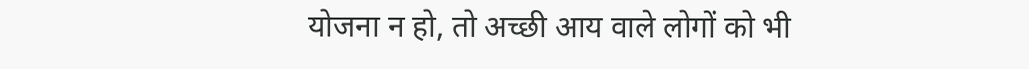योजना न हो, तो अच्छी आय वाले लोगों को भी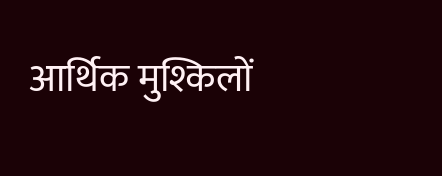आर्थिक मुश्किलों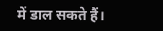में डाल सकते हैं।